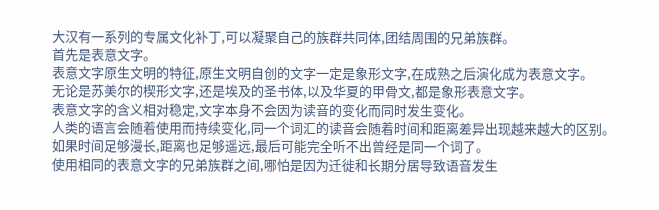大汉有一系列的专属文化补丁,可以凝聚自己的族群共同体,团结周围的兄弟族群。
首先是表意文字。
表意文字原生文明的特征,原生文明自创的文字一定是象形文字,在成熟之后演化成为表意文字。
无论是苏美尔的楔形文字,还是埃及的圣书体,以及华夏的甲骨文,都是象形表意文字。
表意文字的含义相对稳定,文字本身不会因为读音的变化而同时发生变化。
人类的语言会随着使用而持续变化,同一个词汇的读音会随着时间和距离差异出现越来越大的区别。
如果时间足够漫长,距离也足够遥远,最后可能完全听不出曾经是同一个词了。
使用相同的表意文字的兄弟族群之间,哪怕是因为迁徙和长期分居导致语音发生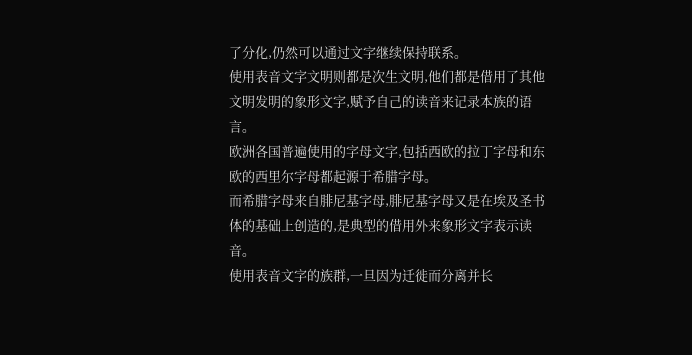了分化,仍然可以通过文字继续保持联系。
使用表音文字文明则都是次生文明,他们都是借用了其他文明发明的象形文字,赋予自己的读音来记录本族的语言。
欧洲各国普遍使用的字母文字,包括西欧的拉丁字母和东欧的西里尔字母都起源于希腊字母。
而希腊字母来自腓尼基字母,腓尼基字母又是在埃及圣书体的基础上创造的,是典型的借用外来象形文字表示读音。
使用表音文字的族群,一旦因为迁徙而分离并长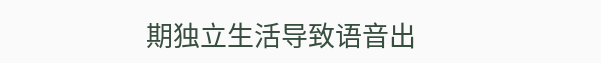期独立生活导致语音出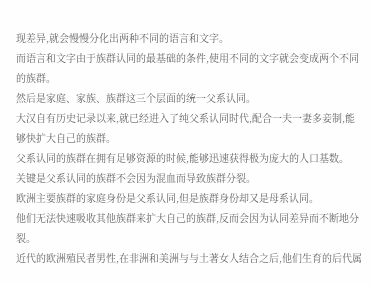现差异,就会慢慢分化出两种不同的语言和文字。
而语言和文字由于族群认同的最基础的条件,使用不同的文字就会变成两个不同的族群。
然后是家庭、家族、族群这三个层面的统一父系认同。
大汉自有历史记录以来,就已经进入了纯父系认同时代,配合一夫一妻多妾制,能够快扩大自己的族群。
父系认同的族群在拥有足够资源的时候,能够迅速获得极为庞大的人口基数。
关键是父系认同的族群不会因为混血而导致族群分裂。
欧洲主要族群的家庭身份是父系认同,但是族群身份却又是母系认同。
他们无法快速吸收其他族群来扩大自己的族群,反而会因为认同差异而不断地分裂。
近代的欧洲殖民者男性,在非洲和美洲与与土著女人结合之后,他们生育的后代属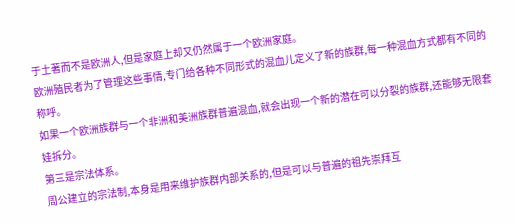于土著而不是欧洲人,但是家庭上却又仍然属于一个欧洲家庭。
欧洲殖民者为了管理这些事情,专门给各种不同形式的混血儿定义了新的族群,每一种混血方式都有不同的称呼。
如果一个欧洲族群与一个非洲和美洲族群普遍混血,就会出现一个新的潜在可以分裂的族群,还能够无限套娃拆分。
第三是宗法体系。
周公建立的宗法制,本身是用来维护族群内部关系的,但是可以与普遍的祖先崇拜互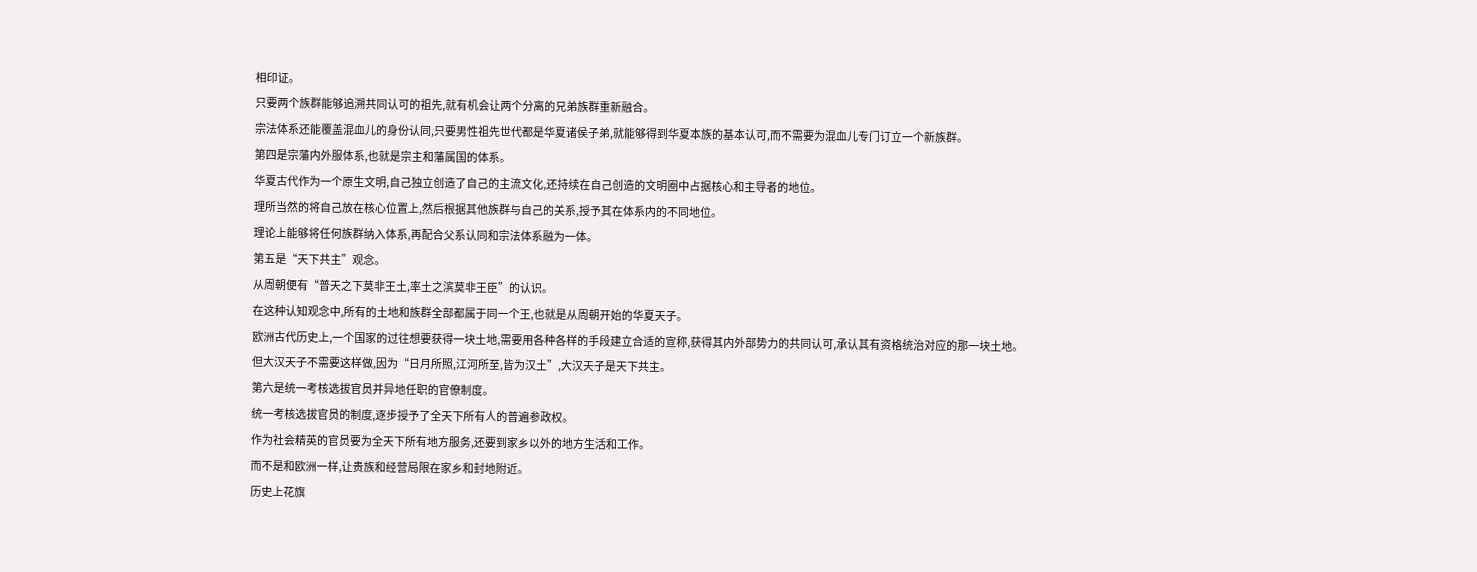相印证。
只要两个族群能够追溯共同认可的祖先,就有机会让两个分离的兄弟族群重新融合。
宗法体系还能覆盖混血儿的身份认同,只要男性祖先世代都是华夏诸侯子弟,就能够得到华夏本族的基本认可,而不需要为混血儿专门订立一个新族群。
第四是宗藩内外服体系,也就是宗主和藩属国的体系。
华夏古代作为一个原生文明,自己独立创造了自己的主流文化,还持续在自己创造的文明圈中占据核心和主导者的地位。
理所当然的将自己放在核心位置上,然后根据其他族群与自己的关系,授予其在体系内的不同地位。
理论上能够将任何族群纳入体系,再配合父系认同和宗法体系融为一体。
第五是“天下共主”观念。
从周朝便有“普天之下莫非王土,率土之滨莫非王臣”的认识。
在这种认知观念中,所有的土地和族群全部都属于同一个王,也就是从周朝开始的华夏天子。
欧洲古代历史上,一个国家的过往想要获得一块土地,需要用各种各样的手段建立合适的宣称,获得其内外部势力的共同认可,承认其有资格统治对应的那一块土地。
但大汉天子不需要这样做,因为“日月所照,江河所至,皆为汉土”,大汉天子是天下共主。
第六是统一考核选拔官员并异地任职的官僚制度。
统一考核选拔官员的制度,逐步授予了全天下所有人的普遍参政权。
作为社会精英的官员要为全天下所有地方服务,还要到家乡以外的地方生活和工作。
而不是和欧洲一样,让贵族和经营局限在家乡和封地附近。
历史上花旗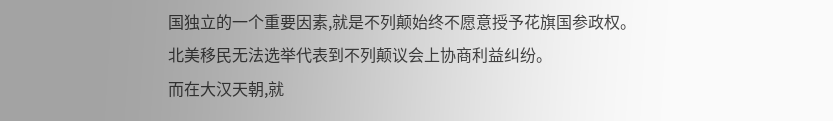国独立的一个重要因素,就是不列颠始终不愿意授予花旗国参政权。
北美移民无法选举代表到不列颠议会上协商利益纠纷。
而在大汉天朝,就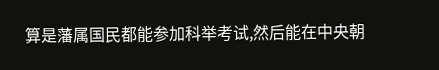算是藩属国民都能参加科举考试,然后能在中央朝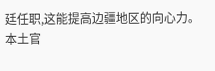廷任职,这能提高边疆地区的向心力。
本土官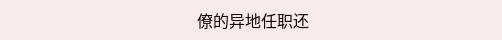僚的异地任职还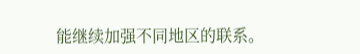能继续加强不同地区的联系。